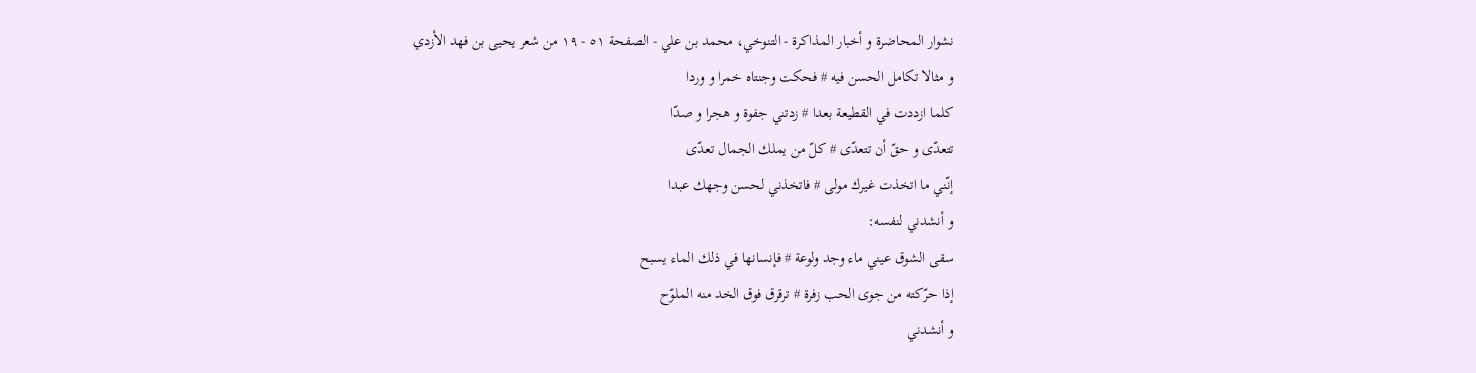نشوار المحاضرة و أخبار المذاكرة - التنوخي، محمد بن علي - الصفحة ٥١ - ١٩ من شعر يحيى بن فهد الأزدي
و مثالا تكامل الحسن فيه # فحكت وجنتاه خمرا و وردا
كلما ازددت في القطيعة بعدا # زدتني جفوة و هجرا و صدّا
تتعدّى و حقّ أن تتعدّى # كلّ من يملك الجمال تعدّى
إنّني ما اتخذت غيرك مولى # فاتخذني لحسن وجهك عبدا
و أنشدني لنفسه:
سقى الشوق عيني ماء وجد ولوعة # فإنسانها في ذلك الماء يسبح
إذا حرّكته من جوى الحب زفرة # ترقرق فوق الخد منه الملوّح
و أنشدني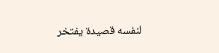لنفسه قصيدة يفتخر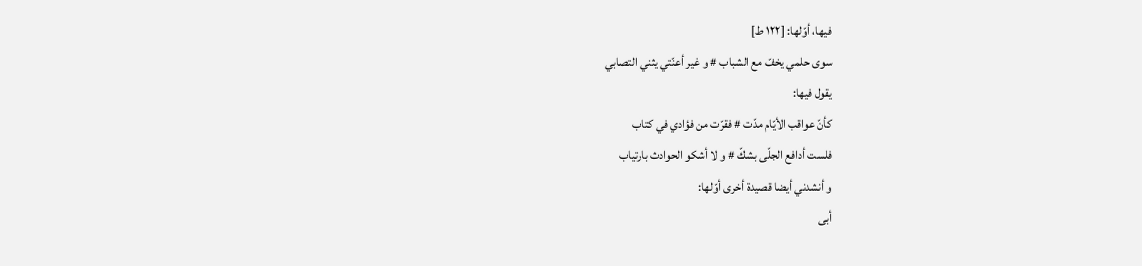فيها، أوّلها: [١٢٢ ط]
سوى حلمي يخفّ مع الشباب # و غير أعنّتي يثني التصابي
يقول فيها:
كأنّ عواقب الأيّام مدّت # فقرّت من فؤادي في كتاب
فلست أدافع الجلّى بشكّ # و لا أشكو الحوادث بارتياب
و أنشدني أيضا قصيدة أخرى أوّلها:
أبى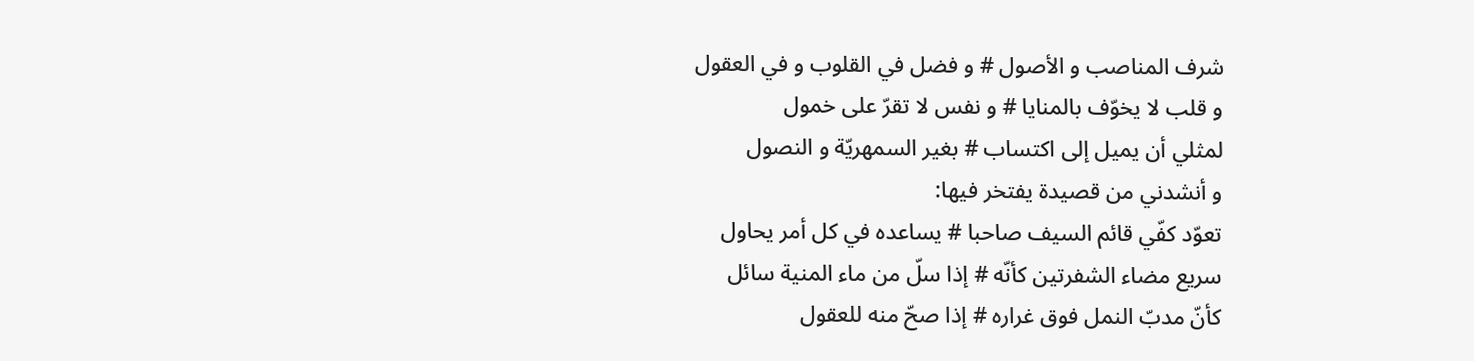شرف المناصب و الأصول # و فضل في القلوب و في العقول
و قلب لا يخوّف بالمنايا # و نفس لا تقرّ على خمول
لمثلي أن يميل إلى اكتساب # بغير السمهريّة و النصول
و أنشدني من قصيدة يفتخر فيها:
تعوّد كفّي قائم السيف صاحبا # يساعده في كل أمر يحاول
سريع مضاء الشفرتين كأنّه # إذا سلّ من ماء المنية سائل
كأنّ مدبّ النمل فوق غراره # إذا صحّ منه للعقول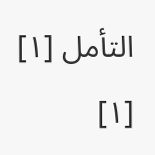التأمل [١]
[١]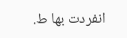انفردت بها ط.